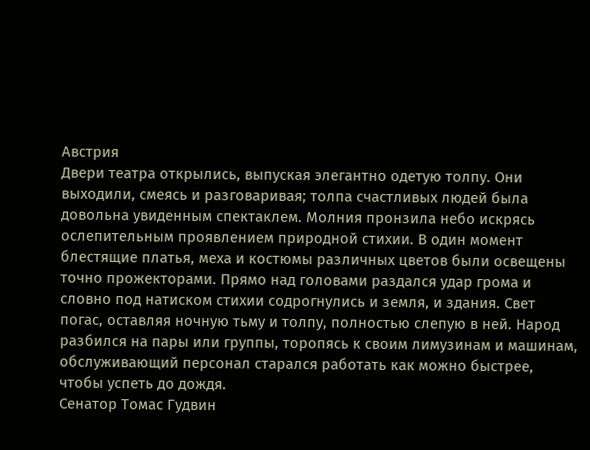Австрия
Двери театра открылись, выпуская элегантно одетую толпу. Они выходили, смеясь и разговаривая; толпа счастливых людей была довольна увиденным спектаклем. Молния пронзила небо искрясь ослепительным проявлением природной стихии. В один момент блестящие платья, меха и костюмы различных цветов были освещены точно прожекторами. Прямо над головами раздался удар грома и словно под натиском стихии содрогнулись и земля, и здания. Свет погас, оставляя ночную тьму и толпу, полностью слепую в ней. Народ разбился на пары или группы, торопясь к своим лимузинам и машинам, обслуживающий персонал старался работать как можно быстрее, чтобы успеть до дождя.
Сенатор Томас Гудвин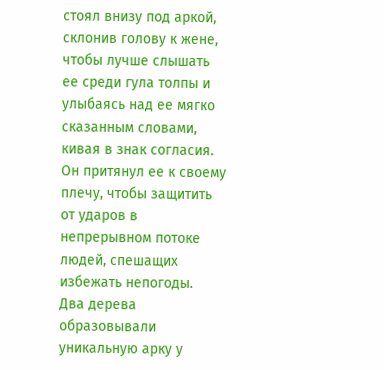стоял внизу под аркой, склонив голову к жене, чтобы лучше слышать ее среди гула толпы и улыбаясь над ее мягко сказанным словами, кивая в знак согласия. Он притянул ее к своему плечу, чтобы защитить от ударов в непрерывном потоке людей, спешащих избежать непогоды.
Два дерева образовывали уникальную арку у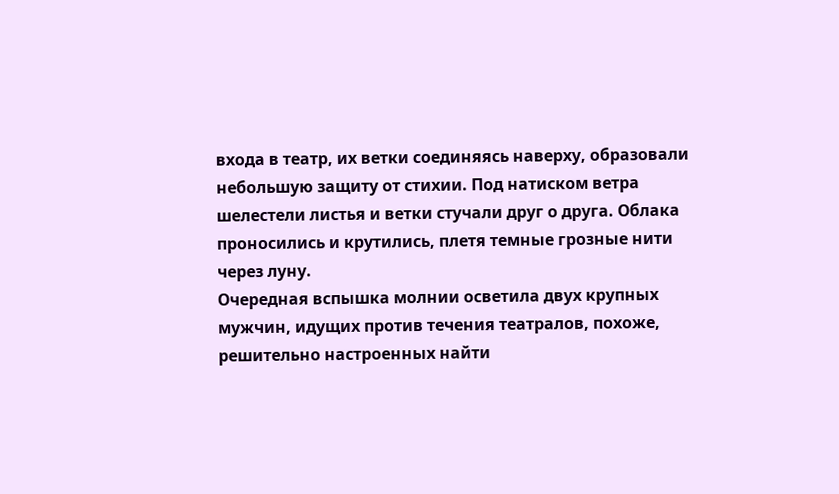входа в театр, их ветки соединяясь наверху, образовали небольшую защиту от стихии. Под натиском ветра шелестели листья и ветки стучали друг о друга. Облака проносились и крутились, плетя темные грозные нити через луну.
Очередная вспышка молнии осветила двух крупных мужчин, идущих против течения театралов, похоже, решительно настроенных найти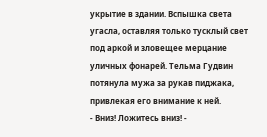укрытие в здании. Вспышка света угасла, оставляя только тусклый свет под аркой и зловещее мерцание уличных фонарей. Тельма Гудвин потянула мужа за рукав пиджака, привлекая его внимание к ней.
- Вниз! Ложитесь вниз! -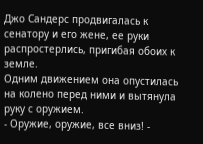Джо Сандерс продвигалась к сенатору и его жене, ее руки распростерлись, пригибая обоих к земле.
Одним движением она опустилась на колено перед ними и вытянула руку с оружием.
- Оружие, оружие, все вниз! -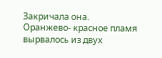Закричала она.
Оранжево- красное пламя вырвалось из двух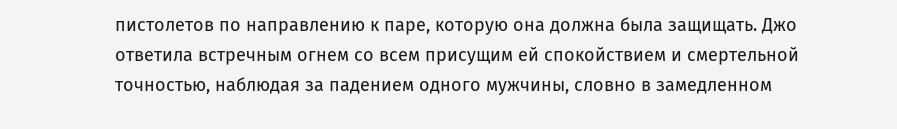пистолетов по направлению к паре, которую она должна была защищать. Джо ответила встречным огнем со всем присущим ей спокойствием и смертельной точностью, наблюдая за падением одного мужчины, словно в замедленном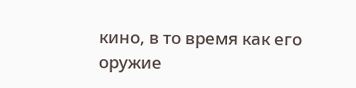кино, в то время как его оружие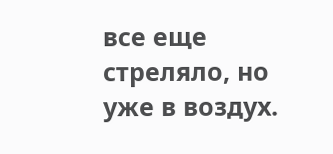все еще стреляло, но уже в воздух.